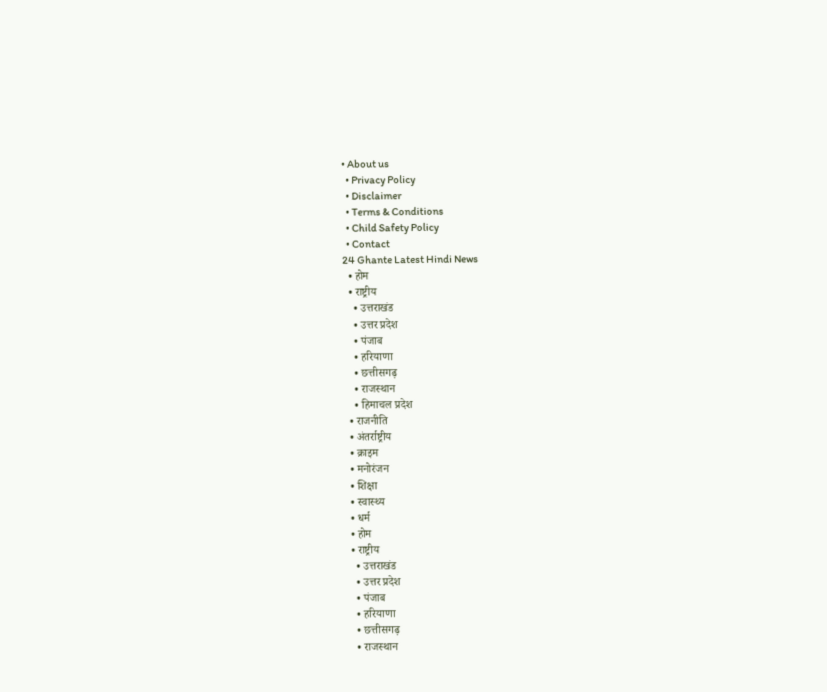• About us
  • Privacy Policy
  • Disclaimer
  • Terms & Conditions
  • Child Safety Policy
  • Contact
24 Ghante Latest Hindi News
  • होम
  • राष्ट्रीय
    • उत्तराखंड
    • उत्तर प्रदेश
    • पंजाब
    • हरियाणा
    • छत्तीसगढ़
    • राजस्थान
    • हिमाचल प्रदेश
  • राजनीति
  • अंतर्राष्ट्रीय
  • क्राइम
  • मनोरंजन
  • शिक्षा
  • स्वास्थ्य
  • धर्म
  • होम
  • राष्ट्रीय
    • उत्तराखंड
    • उत्तर प्रदेश
    • पंजाब
    • हरियाणा
    • छत्तीसगढ़
    • राजस्थान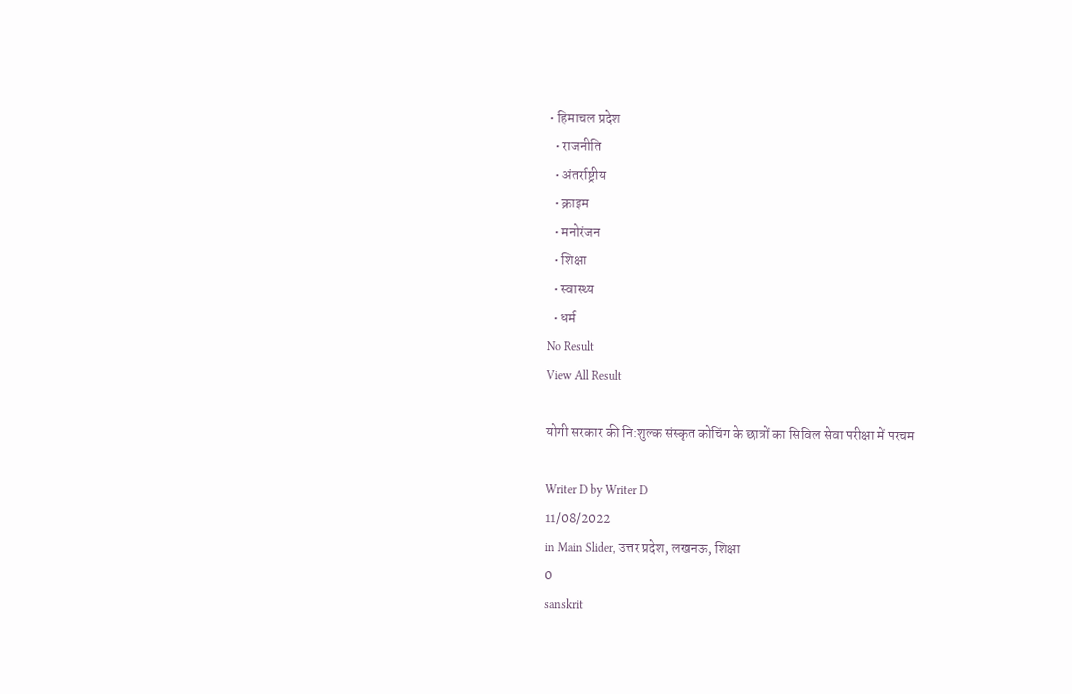• हिमाचल प्रदेश
  • राजनीति
  • अंतर्राष्ट्रीय
  • क्राइम
  • मनोरंजन
  • शिक्षा
  • स्वास्थ्य
  • धर्म
No Result
View All Result

योगी सरकार की नि:शुल्क संस्कृत कोचिंग के छात्रों का सिविल सेवा परीक्षा में परचम

Writer D by Writer D
11/08/2022
in Main Slider, उत्तर प्रदेश, लखनऊ, शिक्षा
0
sanskrit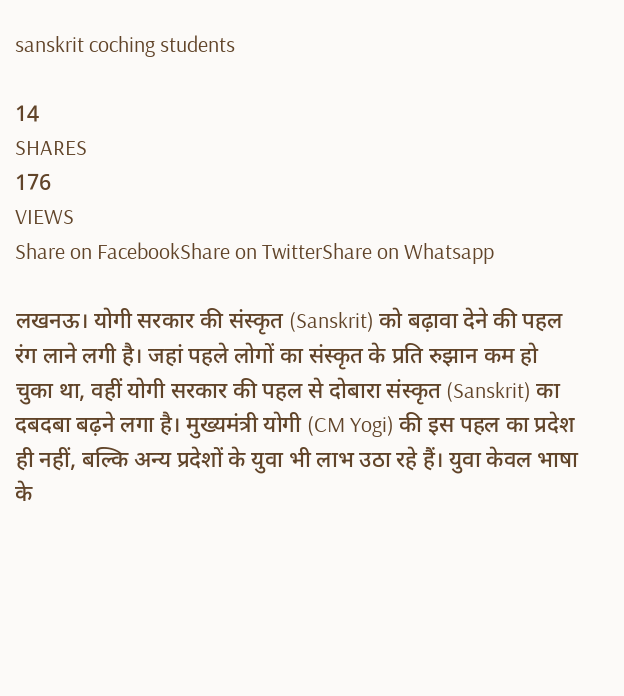sanskrit coching students

14
SHARES
176
VIEWS
Share on FacebookShare on TwitterShare on Whatsapp

लखनऊ। योगी सरकार की संस्कृत (Sanskrit) को बढ़ावा देने की पहल रंग लाने लगी है। जहां पहले लोगों का संस्कृत के प्रति रुझान कम हो चुका था, वहीं योगी सरकार की पहल से दोबारा संस्कृत (Sanskrit) का दबदबा बढ़ने लगा है। मुख्यमंत्री योगी (CM Yogi) की इस पहल का प्रदेश ही नहीं, बल्कि अन्य प्रदेशों के युवा भी लाभ उठा रहे हैं। युवा केवल भाषा के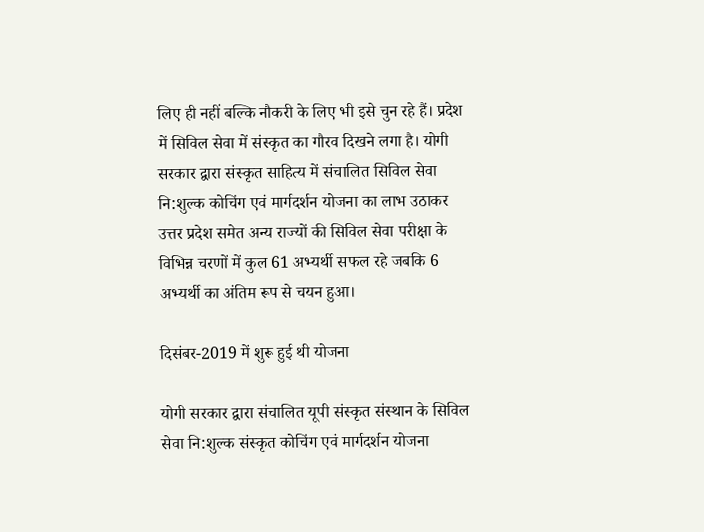लिए ही नहीं बल्कि नौकरी के लिए भी इसे चुन रहे हैं। प्रदेश में सिविल सेवा में संस्कृत का गौरव दिखने लगा है। योगी सरकार द्वारा संस्कृत साहित्य में संचालित सिविल सेवा नि:शुल्क कोचिंग एवं मार्गदर्शन योजना का लाभ उठाकर उत्तर प्रदेश समेत अन्य राज्यों की सिविल सेवा परीक्षा के विभिन्न चरणों में कुल 61 अभ्यर्थी सफल रहे जबकि 6 अभ्यर्थी का अंतिम रूप से चयन हुआ।

दिसंबर-2019 में शुरू हुई थी योजना

योगी सरकार द्वारा संचालित यूपी संस्कृत संस्थान के सिविल सेवा नि:शुल्क संस्कृत कोचिंग एवं मार्गदर्शन योजना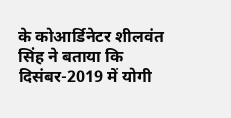के कोआर्डिनेटर शीलवंत सिंह ने बताया कि दिसंबर-2019 में योगी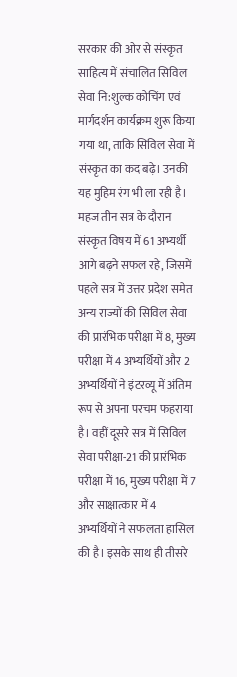सरकार की ओर से संस्कृत साहित्य में संचालित सिविल सेवा नि:शुल्क कोचिंग एवं मार्गदर्शन कार्यक्रम शुरू किया गया था, ताकि सिविल सेवा में संस्कृत का कद बढ़े। उनकी यह मुहिम रंग भी ला रही है। महज तीन सत्र के दौरान संस्कृत विषय में 61 अभ्यर्थी आगे बढ़ने सफल रहे, जिसमें पहले सत्र में उत्तर प्रदेश समेत अन्य राज्यों की सिविल सेवा की प्रारंभिक परीक्षा में 8, मुख्य परीक्षा में 4 अभ्यर्थियों और 2 अभ्यर्थियों ने इंटरव्यू में अंतिम रूप से अपना परचम फहराया है। वहीं दूसरे सत्र में सिविल सेवा परीक्षा-21 की प्रारंभिक परीक्षा में 16, मुख्य परीक्षा में 7 और साक्षात्कार में 4 अभ्यर्थियों ने सफलता हासिल की है। इसके साथ ही तीसरे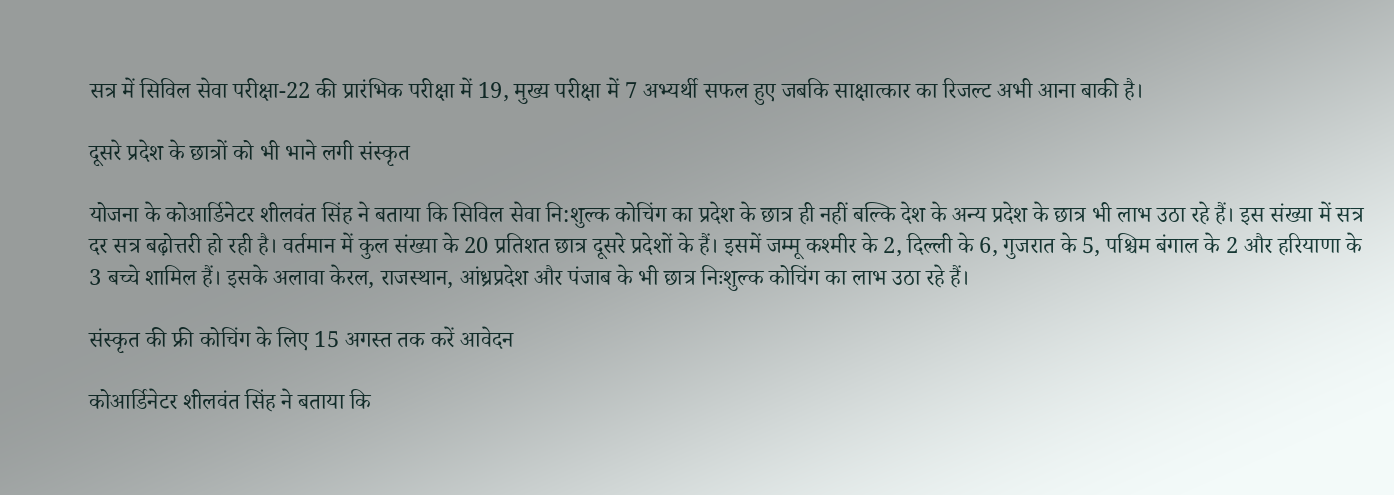सत्र में सिविल सेवा परीक्षा-22 की प्रारंभिक परीक्षा में 19, मुख्य परीक्षा में 7 अभ्यर्थी सफल हुए जबकि साक्षात्कार का रिजल्ट अभी आना बाकी है।

दूसरे प्रदेश के छात्रों को भी भाने लगी संस्कृत

योजना के कोआर्डिनेटर शीलवंत सिंह ने बताया कि सिविल सेवा नि:शुल्क कोचिंग का प्रदेश के छात्र ही नहीं बल्कि देश के अन्य प्रदेश के छात्र भी लाभ उठा रहे हैं। इस संख्या में सत्र दर सत्र बढ़ोत्तरी हो रही है। वर्तमान में कुल संख्या के 20 प्रतिशत छात्र दूसरे प्रदेशों के हैं। इसमें जम्मू कश्मीर के 2, दिल्ली के 6, गुजरात के 5, पश्चिम बंगाल के 2 और हरियाणा के 3 बच्चे शामिल हैं। इसके अलावा केरल, राजस्थान, आंध्रप्रदेश और पंजाब के भी छात्र निःशुल्क कोचिंग का लाभ उठा रहे हैं।

संस्कृत की फ्री कोचिंग के लिए 15 अगस्त तक करें आवेदन

कोआर्डिनेटर शीलवंत सिंह ने बताया कि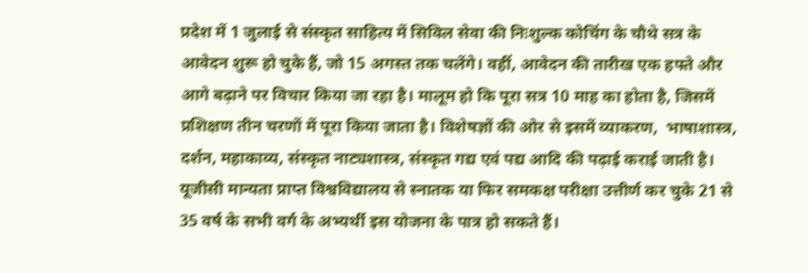प्रदेश में 1 जुलाई से संस्कृत साहित्य में सिविल सेवा की निःशुल्क कोचिंग के चौथे सत्र के आवेदन शुरू हो चुके हैं, जो 15 अगस्त तक चलेंगे। वहीं, आवेदन की तारीख एक हफ्ते और आगे बढ़ाने पर विचार किया जा रहा है। मालूम हो कि पूरा सत्र 10 माह का होता है, जिसमें प्रशिक्षण तीन चरणों में पूरा किया जाता है। विशेषज्ञों की ओर से इसमें व्याकरण,  भाषाशास्त्र, दर्शन, महाकाव्य, संस्कृत नाट्यशास्त्र, संस्कृत गद्य एवं पद्य आदि की पढ़ाई कराई जाती है। यूजीसी मान्यता प्राप्त विश्वविद्यालय से स्नातक या फिर समकक्ष परीक्षा उत्तीर्ण कर चुके 21 से 35 वर्ष के सभी वर्ग के अभ्यर्थी इस योजना के पात्र हो सकते हैं।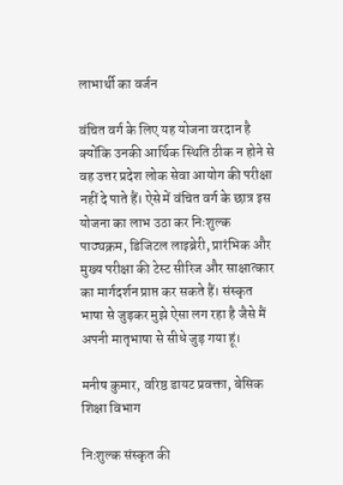लाभार्थी का वर्जन

वंचित वर्ग के लिए यह योजना वरदान है क्योंकि उनकी आर्थिक स्थिति ठीक न होने से वह उत्तर प्रदेश लोक सेवा आयोग की परीक्षा नहीं दे पाते हैं। ऐसे में वंचित वर्ग के छात्र इस योजना का लाभ उठा कर निःशुल्क पाठ्यक्रम, डिजिटल लाइब्रेरी, प्रारंभिक और मुख्य परीक्षा की टेस्ट सीरिज और साक्षात्कार का मार्गदर्शन प्राप्त कर सकते हैं। संस्कृत भाषा से जुड़कर मुझे ऐसा लग रहा है जैसे मैं अपनी मातृभाषा से सीधे जुड़ गया हूं।

मनीष कुमार, वरिष्ठ डायट प्रवक्ता, बेसिक शिक्षा विभाग

निःशुल्क संस्कृत की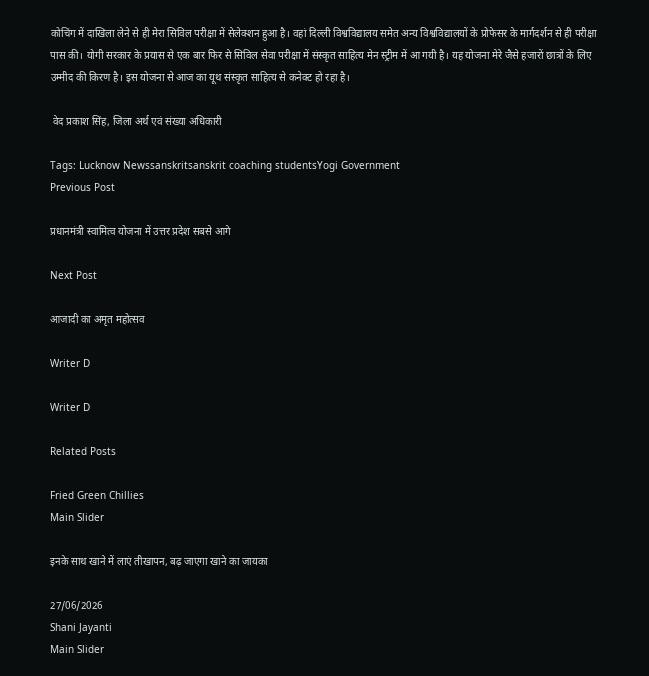कोचिंग में दाखिला लेने से ही मेरा सिविल परीक्षा में सेलेक्शन हुआ है। वहां दिल्ली विश्वविद्यालय समेत अन्य विश्वविद्यालयों के प्रोफेसर के मार्गदर्शन से ही परीक्षा पास की। योगी सरकार के प्रयास से एक बार फिर से सिविल सेवा परीक्षा में संस्कृत साहित्य मेन स्ट्रीम में आ गयी है। यह योजना मेरे जैसे हजारों छात्रों के लिए उम्मीद की किरण है। इस योजना से आज का यूथ संस्कृत साहित्य से कनेक्ट हो रहा है।

 वेद प्रकाश सिंह, जिला अर्थ एवं संख्या अधिकारी

Tags: Lucknow Newssanskritsanskrit coaching studentsYogi Government
Previous Post

प्रधानमंत्री स्वामित्व योजना में उत्तर प्रदेश सबसे आगे

Next Post

आजादी का अमृत महोत्सव

Writer D

Writer D

Related Posts

Fried Green Chillies
Main Slider

इनके साथ खाने में लाएं तीखापन, बढ़ जाएगा खाने का जायका

27/06/2026
Shani Jayanti
Main Slider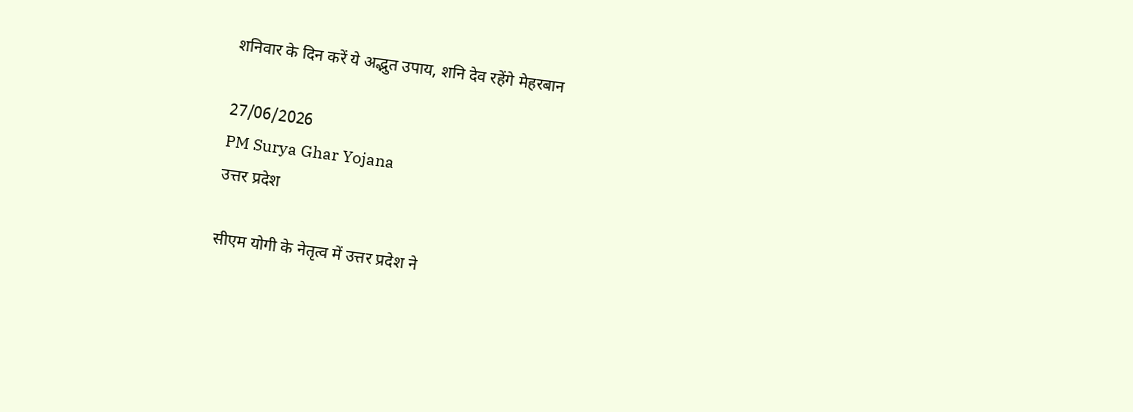शनिवार के दिन करें ये अद्भुत उपाय, शनि देव रहेंगे मेहरबान

27/06/2026
PM Surya Ghar Yojana
उत्तर प्रदेश

सीएम योगी के नेतृत्व में उत्तर प्रदेश ने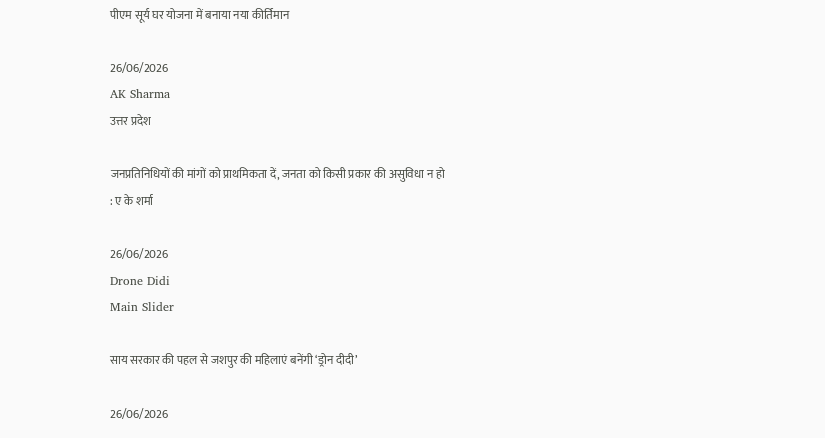पीएम सूर्य घर योजना में बनाया नया कीर्तिमान

26/06/2026
AK Sharma
उत्तर प्रदेश

जनप्रतिनिधियों की मांगों को प्राथमिकता दें, जनता को किसी प्रकार की असुविधा न हो : ए के शर्मा

26/06/2026
Drone Didi
Main Slider

साय सरकार की पहल से जशपुर की महिलाएं बनेंगी ‘ड्रोन दीदी’

26/06/2026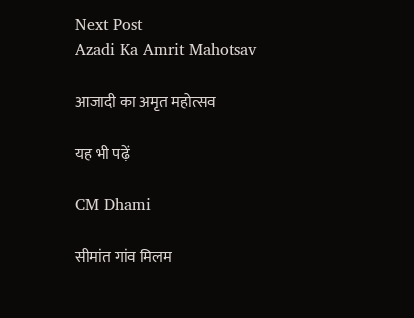Next Post
Azadi Ka Amrit Mahotsav

आजादी का अमृत महोत्सव

यह भी पढ़ें

CM Dhami

सीमांत गांव मिलम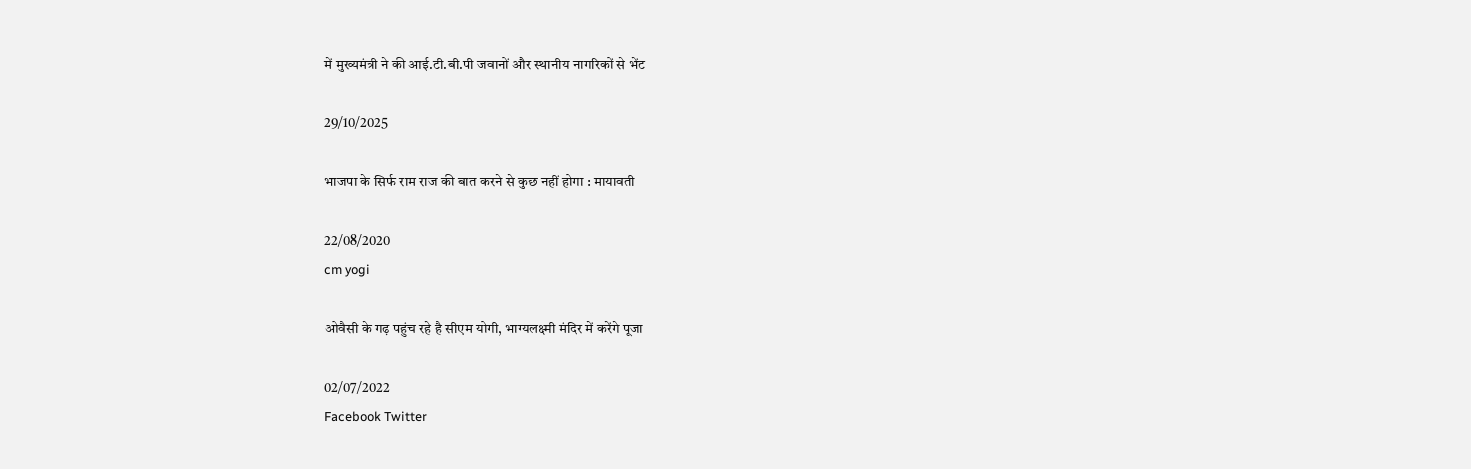में मुख्यमंत्री ने की आई.टी.बी.पी जवानों और स्थानीय नागरिकों से भेंट

29/10/2025

भाजपा के सिर्फ राम राज की बात करने से कुछ नहीं होगा : मायावती

22/08/2020
cm yogi

ओवैसी के गढ़ पहुंच रहे है सीएम योगी, भाग्यलक्ष्मी मंदिर में करेंगे पूजा

02/07/2022
Facebook Twitter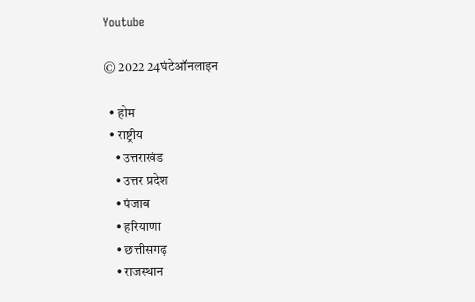Youtube

© 2022 24घंटेऑनलाइन

  • होम
  • राष्ट्रीय
    • उत्तराखंड
    • उत्तर प्रदेश
    • पंजाब
    • हरियाणा
    • छत्तीसगढ़
    • राजस्थान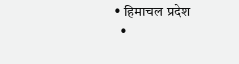• हिमाचल प्रदेश
  •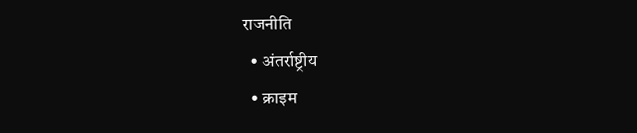राजनीति
  • अंतर्राष्ट्रीय
  • क्राइम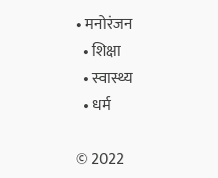• मनोरंजन
  • शिक्षा
  • स्वास्थ्य
  • धर्म

© 2022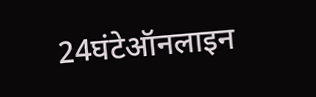24घंटेऑनलाइन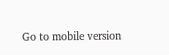Go to mobile version